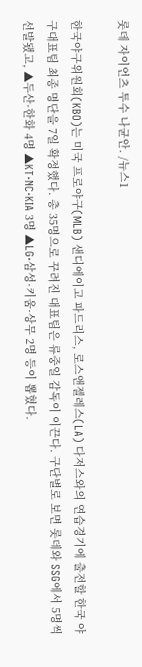롯데 자이언츠 투수 나균안. /뉴스1

한국야구위원회(KBO)는 미국 프로야구(MLB) 샌디에이고 파드리스, 로스앤젤레스(LA) 다저스와의 연습경기에 출전할 한국 야구대표팀 최종 명단을 7일 확정했다. 총 35명으로 꾸려진 대표팀은 류중일 감독이 이끈다. 구단별로 보면 롯데와 SSG에서 5명씩 선발됐고, ▲두산·한화 4명 ▲KT·NC·KIA 3명 ▲LG·삼성·키움·상무 2명 등이 뽑혔다.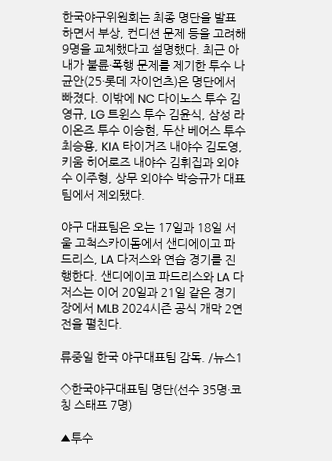한국야구위원회는 최종 명단을 발표하면서 부상, 컨디션 문제 등을 고려해 9명을 교체했다고 설명했다. 최근 아내가 불륜·폭행 문제를 제기한 투수 나균안(25·롯데 자이언츠)은 명단에서 빠졌다. 이밖에 NC 다이노스 투수 김영규, LG 트윈스 투수 김윤식, 삼성 라이온즈 투수 이승현, 두산 베어스 투수 최승용, KIA 타이거즈 내야수 김도영, 키움 히어로즈 내야수 김휘집과 외야수 이주형, 상무 외야수 박승규가 대표팀에서 제외됐다.

야구 대표팀은 오는 17일과 18일 서울 고척스카이돔에서 샌디에이고 파드리스, LA 다저스와 연습 경기를 진행한다. 샌디에이코 파드리스와 LA 다저스는 이어 20일과 21일 같은 경기장에서 MLB 2024시즌 공식 개막 2연전을 펼친다.

류중일 한국 야구대표팀 감독. /뉴스1

◇한국야구대표팀 명단(선수 35명·코칭 스태프 7명)

▲투수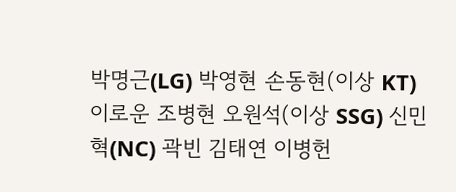박명근(LG) 박영현 손동현(이상 KT) 이로운 조병현 오원석(이상 SSG) 신민혁(NC) 곽빈 김태연 이병헌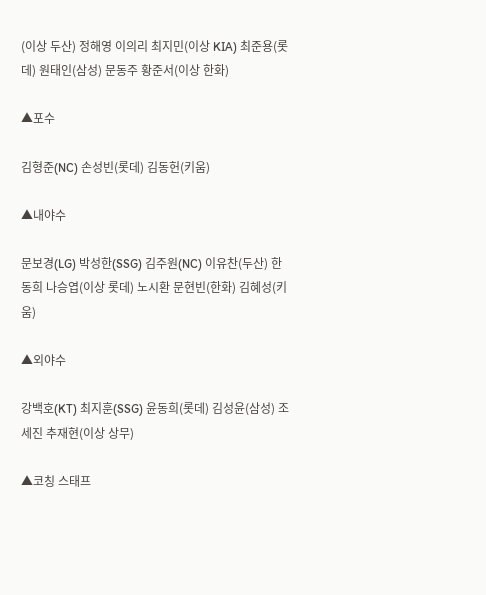(이상 두산) 정해영 이의리 최지민(이상 KIA) 최준용(롯데) 원태인(삼성) 문동주 황준서(이상 한화)

▲포수

김형준(NC) 손성빈(롯데) 김동헌(키움)

▲내야수

문보경(LG) 박성한(SSG) 김주원(NC) 이유찬(두산) 한동희 나승엽(이상 롯데) 노시환 문현빈(한화) 김혜성(키움)

▲외야수

강백호(KT) 최지훈(SSG) 윤동희(롯데) 김성윤(삼성) 조세진 추재현(이상 상무)

▲코칭 스태프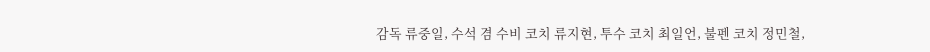감독 류중일, 수석 겸 수비 코치 류지현, 투수 코치 최일언, 불펜 코치 정민철,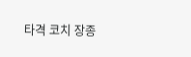타격 코치 장종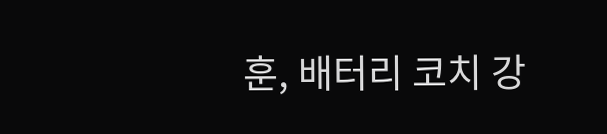훈, 배터리 코치 강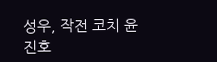성우, 작전 코치 윤진호